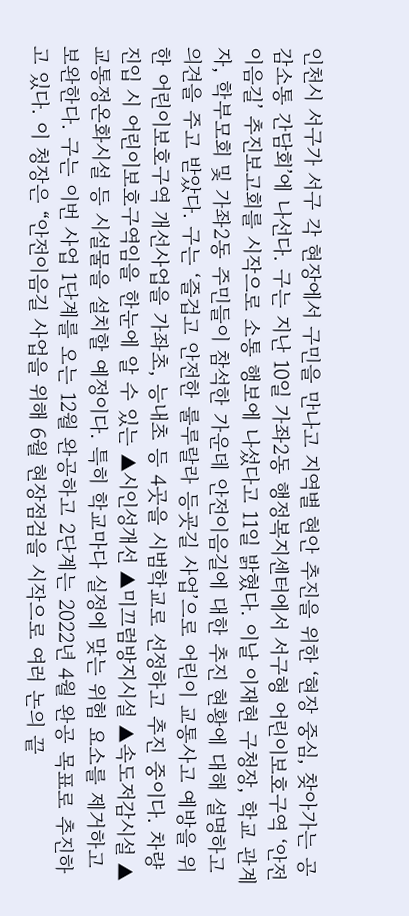인천시 서구가 서구 각 현장에서 구민을 만나고 지역별 현안 추진을 위한 ‘현장 중심, 찾아가는 공감소통 간담회’에 나선다. 구는 지난 10일 가좌2동 행정복지센터에서 서구형 어린이보호구역 ‘안전이음길’ 추진보고회를 시작으로 소통 행보에 나섰다고 11일 밝혔다. 이날 이재현 구청장, 학교 관계자, 학부모회 및 가좌2동 주민들이 참석한 가운데 안전이음길에 대한 추진 현황에 대해 설명하고 의견을 주고 받았다. 구는 ‘즐겁고 안전한 룰루랄라 등굣길 사업’으로 어린이 교통사고 예방을 위한 어린이보호구역 개선사업을 가좌초, 능내초 등 4곳을 시범학교로 선정하고 추진 중이다. 차량 진입 시 어린이보호구역임을 한눈에 알 수 있는 ▲시인성개선 ▲미끄럼방지시설 ▲속도저감시설 ▲교통정온화시설 등 시설물을 설치할 예정이다. 특히 학교마다 실정에 맞는 위험 요소를 제거하고 보완한다. 구는 이번 사업 1단계를 오는 12월 완공하고 2단계는 2022년 4월 완공 목표로 추진하고 있다. 이 청장은 “안전이음길 사업을 위해 6월 현장점검을 시작으로 여러 논의 끝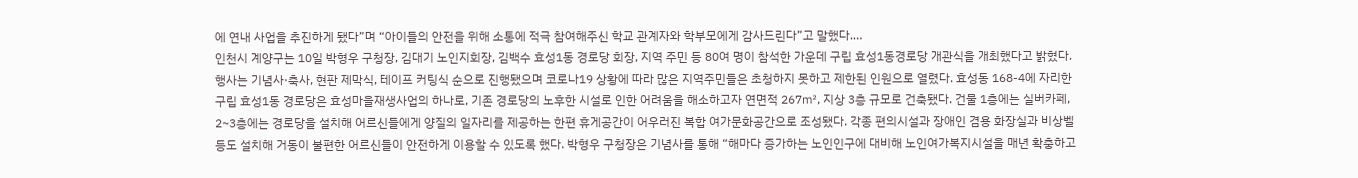에 연내 사업을 추진하게 됐다”며 “아이들의 안전을 위해 소통에 적극 참여해주신 학교 관계자와 학부모에게 감사드린다”고 말했다.…
인천시 계양구는 10일 박형우 구청장, 김대기 노인지회장, 김백수 효성1동 경로당 회장, 지역 주민 등 80여 명이 참석한 가운데 구립 효성1동경로당 개관식을 개최했다고 밝혔다. 행사는 기념사·축사, 현판 제막식, 테이프 커팅식 순으로 진행됐으며 코로나19 상황에 따라 많은 지역주민들은 초청하지 못하고 제한된 인원으로 열렸다. 효성동 168-4에 자리한 구립 효성1동 경로당은 효성마을재생사업의 하나로, 기존 경로당의 노후한 시설로 인한 어려움을 해소하고자 연면적 267㎡, 지상 3층 규모로 건축됐다. 건물 1층에는 실버카페, 2~3층에는 경로당을 설치해 어르신들에게 양질의 일자리를 제공하는 한편 휴게공간이 어우러진 복합 여가문화공간으로 조성됐다. 각종 편의시설과 장애인 겸용 화장실과 비상벨 등도 설치해 거동이 불편한 어르신들이 안전하게 이용할 수 있도록 했다. 박형우 구청장은 기념사를 통해 “해마다 증가하는 노인인구에 대비해 노인여가복지시설을 매년 확충하고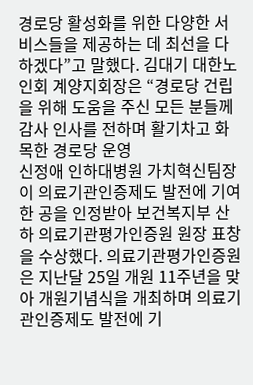경로당 활성화를 위한 다양한 서비스들을 제공하는 데 최선을 다하겠다”고 말했다. 김대기 대한노인회 계양지회장은 “경로당 건립을 위해 도움을 주신 모든 분들께 감사 인사를 전하며 활기차고 화목한 경로당 운영
신정애 인하대병원 가치혁신팀장이 의료기관인증제도 발전에 기여한 공을 인정받아 보건복지부 산하 의료기관평가인증원 원장 표창을 수상했다. 의료기관평가인증원은 지난달 25일 개원 11주년을 맞아 개원기념식을 개최하며 의료기관인증제도 발전에 기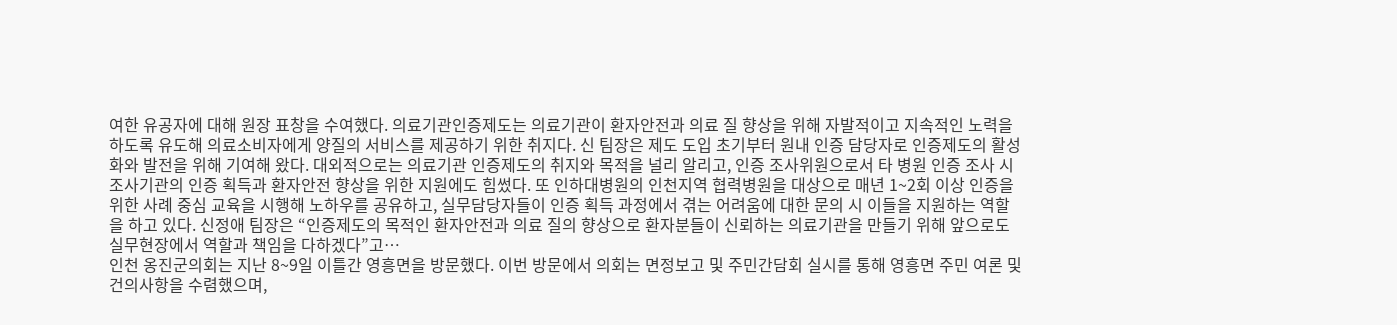여한 유공자에 대해 원장 표창을 수여했다. 의료기관인증제도는 의료기관이 환자안전과 의료 질 향상을 위해 자발적이고 지속적인 노력을 하도록 유도해 의료소비자에게 양질의 서비스를 제공하기 위한 취지다. 신 팀장은 제도 도입 초기부터 원내 인증 담당자로 인증제도의 활성화와 발전을 위해 기여해 왔다. 대외적으로는 의료기관 인증제도의 취지와 목적을 널리 알리고, 인증 조사위원으로서 타 병원 인증 조사 시 조사기관의 인증 획득과 환자안전 향상을 위한 지원에도 힘썼다. 또 인하대병원의 인천지역 협력병원을 대상으로 매년 1~2회 이상 인증을 위한 사례 중심 교육을 시행해 노하우를 공유하고, 실무담당자들이 인증 획득 과정에서 겪는 어려움에 대한 문의 시 이들을 지원하는 역할을 하고 있다. 신정애 팀장은 “인증제도의 목적인 환자안전과 의료 질의 향상으로 환자분들이 신뢰하는 의료기관을 만들기 위해 앞으로도 실무현장에서 역할과 책임을 다하겠다”고…
인천 옹진군의회는 지난 8~9일 이틀간 영흥면을 방문했다. 이번 방문에서 의회는 면정보고 및 주민간담회 실시를 통해 영흥면 주민 여론 및 건의사항을 수렴했으며,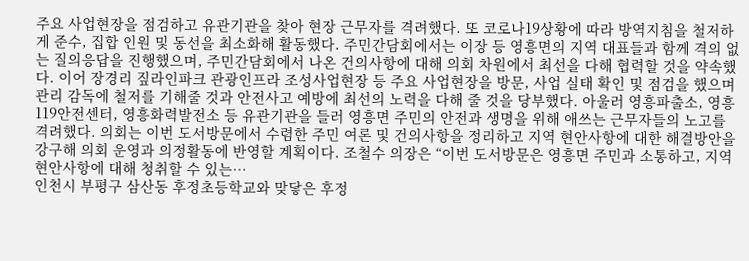주요 사업현장을 점검하고 유관기관을 찾아 현장 근무자를 격려했다. 또 코로나19상황에 따라 방역지침을 철저하게 준수, 집합 인원 및 동선을 최소화해 활동했다. 주민간담회에서는 이장 등 영흥면의 지역 대표들과 함께 격의 없는 질의응답을 진행했으며, 주민간담회에서 나온 건의사항에 대해 의회 차원에서 최선을 다해 협력할 것을 약속했다. 이어 장경리 짚라인파크 관광인프라 조성사업현장 등 주요 사업현장을 방문, 사업 실태 확인 및 점검을 했으며 관리 감독에 철저를 기해줄 것과 안전사고 예방에 최선의 노력을 다해 줄 것을 당부했다. 아울러 영흥파출소, 영흥119안전센터, 영흥화력발전소 등 유관기관을 들러 영흥면 주민의 안전과 생명을 위해 애쓰는 근무자들의 노고를 격려했다. 의회는 이번 도서방문에서 수렴한 주민 여론 및 건의사항을 정리하고 지역 현안사항에 대한 해결방안을 강구해 의회 운영과 의정활동에 반영할 계획이다. 조철수 의장은 “이번 도서방문은 영흥면 주민과 소통하고, 지역 현안사항에 대해 청취할 수 있는…
인천시 부평구 삼산동 후정초등학교와 맞닿은 후정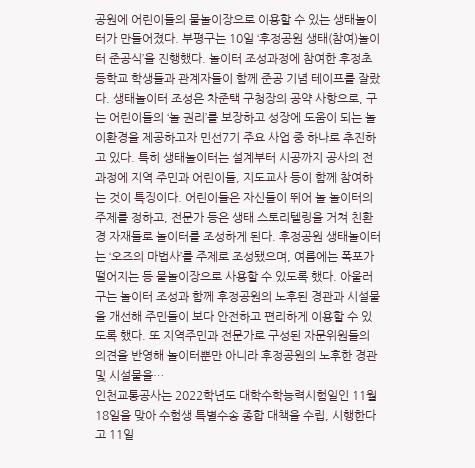공원에 어린이들의 물놀이장으로 이용할 수 있는 생태놀이터가 만들어졌다. 부평구는 10일 ‘후정공원 생태(참여)놀이터 준공식’을 진행했다. 놀이터 조성과정에 참여한 후정초등학교 학생들과 관계자들이 함께 준공 기념 테이프를 잘랐다. 생태놀이터 조성은 차준택 구청장의 공약 사항으로, 구는 어린이들의 ‘놀 권리’를 보장하고 성장에 도움이 되는 놀이환경을 제공하고자 민선7기 주요 사업 중 하나로 추진하고 있다. 특히 생태놀이터는 설계부터 시공까지 공사의 전 과정에 지역 주민과 어린이들, 지도교사 등이 함께 참여하는 것이 특징이다. 어린이들은 자신들이 뛰어 놀 놀이터의 주제를 정하고, 전문가 등은 생태 스토리텔링을 거쳐 친환경 자재들로 놀이터를 조성하게 된다. 후정공원 생태놀이터는 ‘오즈의 마법사’를 주제로 조성됐으며, 여름에는 폭포가 떨어지는 등 물놀이장으로 사용할 수 있도록 했다. 아울러 구는 놀이터 조성과 함께 후정공원의 노후된 경관과 시설물을 개선해 주민들이 보다 안전하고 편리하게 이용할 수 있도록 했다. 또 지역주민과 전문가로 구성된 자문위원들의 의견을 반영해 놀이터뿐만 아니라 후정공원의 노후한 경관 및 시설물을…
인천교통공사는 2022학년도 대학수학능력시험일인 11월 18일을 맞아 수험생 특별수송 종합 대책을 수립, 시행한다고 11일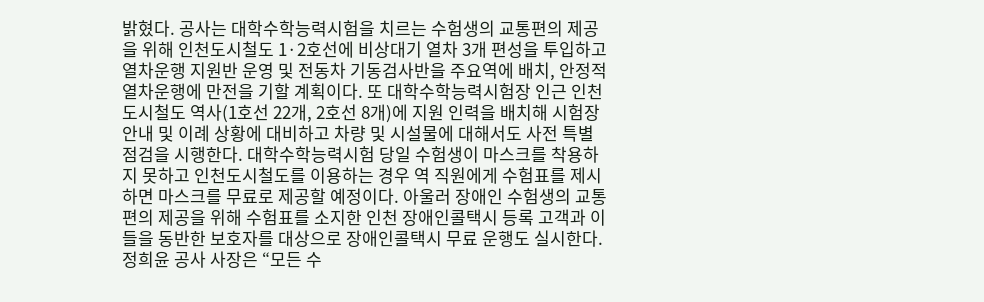밝혔다. 공사는 대학수학능력시험을 치르는 수험생의 교통편의 제공을 위해 인천도시철도 1·2호선에 비상대기 열차 3개 편성을 투입하고 열차운행 지원반 운영 및 전동차 기동검사반을 주요역에 배치, 안정적 열차운행에 만전을 기할 계획이다. 또 대학수학능력시험장 인근 인천도시철도 역사(1호선 22개, 2호선 8개)에 지원 인력을 배치해 시험장 안내 및 이례 상황에 대비하고 차량 및 시설물에 대해서도 사전 특별점검을 시행한다. 대학수학능력시험 당일 수험생이 마스크를 착용하지 못하고 인천도시철도를 이용하는 경우 역 직원에게 수험표를 제시하면 마스크를 무료로 제공할 예정이다. 아울러 장애인 수험생의 교통편의 제공을 위해 수험표를 소지한 인천 장애인콜택시 등록 고객과 이들을 동반한 보호자를 대상으로 장애인콜택시 무료 운행도 실시한다. 정희윤 공사 사장은 “모든 수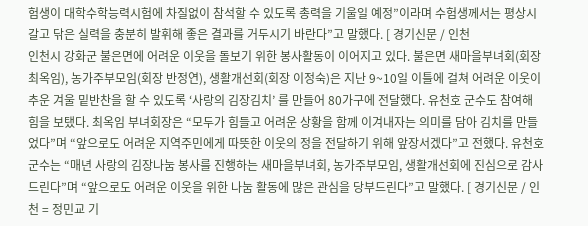험생이 대학수학능력시험에 차질없이 참석할 수 있도록 총력을 기울일 예정”이라며 수험생께서는 평상시 갈고 닦은 실력을 충분히 발휘해 좋은 결과를 거두시기 바란다”고 말했다. [ 경기신문 / 인천
인천시 강화군 불은면에 어려운 이웃을 돌보기 위한 봉사활동이 이어지고 있다. 불은면 새마을부녀회(회장 최옥임), 농가주부모임(회장 반정연), 생활개선회(회장 이정숙)은 지난 9~10일 이틀에 걸쳐 어려운 이웃이 추운 겨울 밑반찬을 할 수 있도록 ‘사랑의 김장김치’ 를 만들어 80가구에 전달했다. 유천호 군수도 참여해 힘을 보탰다. 최옥임 부녀회장은 “모두가 힘들고 어려운 상황을 함께 이겨내자는 의미를 담아 김치를 만들었다”며 “앞으로도 어려운 지역주민에게 따뜻한 이웃의 정을 전달하기 위해 앞장서겠다”고 전했다. 유천호 군수는 “매년 사랑의 김장나눔 봉사를 진행하는 새마을부녀회, 농가주부모임, 생활개선회에 진심으로 감사드린다”며 “앞으로도 어려운 이웃을 위한 나눔 활동에 많은 관심을 당부드린다”고 말했다. [ 경기신문 / 인천 = 정민교 기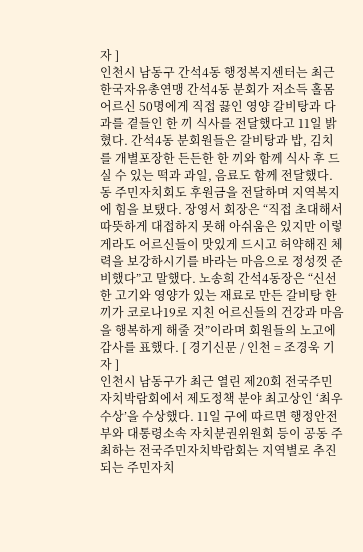자 ]
인천시 남동구 간석4동 행정복지센터는 최근 한국자유총연맹 간석4동 분회가 저소득 홀몸 어르신 50명에게 직접 끓인 영양 갈비탕과 다과를 곁들인 한 끼 식사를 전달했다고 11일 밝혔다. 간석4동 분회원들은 갈비탕과 밥, 김치를 개별포장한 든든한 한 끼와 함께 식사 후 드실 수 있는 떡과 과일, 음료도 함께 전달했다. 동 주민자치회도 후원금을 전달하며 지역복지에 힘을 보탰다. 장영서 회장은 “직접 초대해서 따뜻하게 대접하지 못해 아쉬움은 있지만 이렇게라도 어르신들이 맛있게 드시고 허약해진 체력을 보강하시기를 바라는 마음으로 정성껏 준비했다”고 말했다. 노송희 간석4동장은 “신선한 고기와 영양가 있는 재료로 만든 갈비탕 한 끼가 코로나19로 지친 어르신들의 건강과 마음을 행복하게 해줄 것”이라며 회원들의 노고에 감사를 표했다. [ 경기신문 / 인천 = 조경욱 기자 ]
인천시 남동구가 최근 열린 제20회 전국주민자치박람회에서 제도정책 분야 최고상인 ‘최우수상’을 수상했다. 11일 구에 따르면 행정안전부와 대통령소속 자치분권위원회 등이 공동 주최하는 전국주민자치박람회는 지역별로 추진되는 주민자치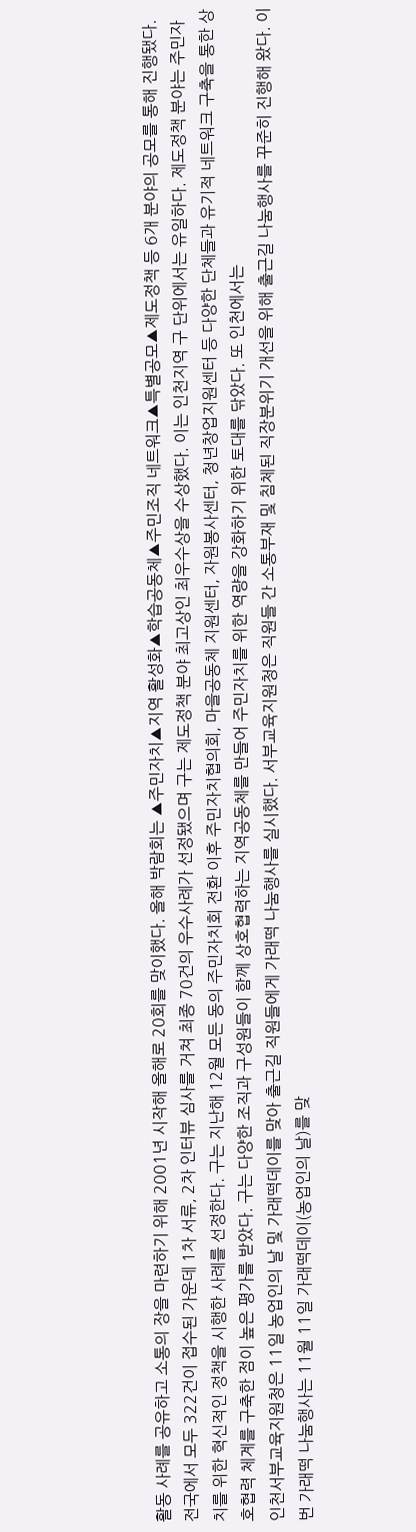활동 사례를 공유하고 소통의 장을 마련하기 위해 2001년 시작해 올해로 20회를 맞이했다. 올해 박람회는 ▲주민자치▲지역 활성화▲학습공동체▲주민조직 네트워크▲특별공모▲제도정책 등 6개 분야의 공모를 통해 진행됐다. 전국에서 모두 322건이 접수된 가운데 1차 서류, 2차 인터뷰 심사를 거쳐 최종 70건의 우수사례가 선정됐으며 구는 제도정책 분야 최고상인 최우수상을 수상했다. 이는 인천지역 구 단위에서는 유일하다. 제도정책 분야는 주민자치를 위한 혁신적인 정책을 시행한 사례를 선정한다. 구는 지난해 12월 모든 동의 주민자치회 전환 이후 주민자치협의회, 마을공동체 지원센터, 자원봉사센터, 청년창업지원센터 등 다양한 단체들과 유기적 네트워크 구축을 통한 상호협력 체계를 구축한 점이 높은 평가를 받았다. 구는 다양한 조직과 구성원들이 함께 상호협력하는 지역공동체를 만들어 주민자치를 위한 역량을 강화하기 위한 토대를 닦았다. 또 인천에서는
인천서부교육지원청은 11일 농업인의 날 및 가래떡데이를 맞아 출근길 직원들에게 가래떡 나눔행사를 실시했다. 서부교육지원청은 직원들 간 소통부재 및 침체된 직장분위기 개선을 위해 출근길 나눔행사를 꾸준히 진행해 왔다. 이번 가래떡 나눔행사는 11월 11일 가래떡데이(농업인의 날)를 맞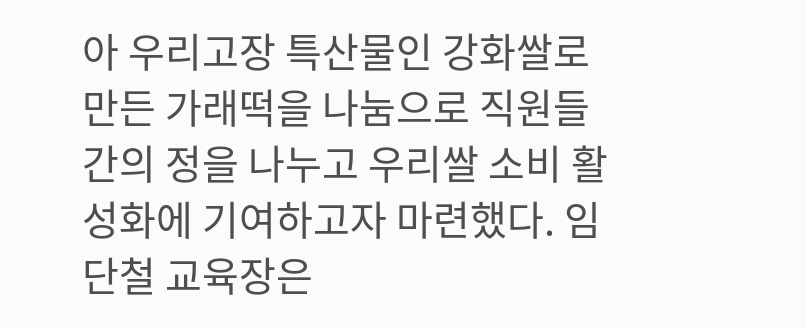아 우리고장 특산물인 강화쌀로 만든 가래떡을 나눔으로 직원들 간의 정을 나누고 우리쌀 소비 활성화에 기여하고자 마련했다. 임단철 교육장은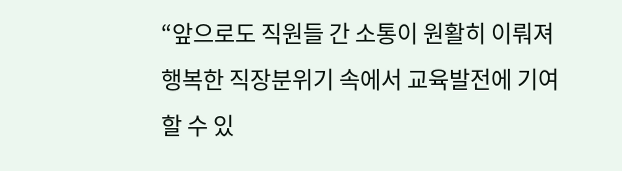“앞으로도 직원들 간 소통이 원활히 이뤄져 행복한 직장분위기 속에서 교육발전에 기여할 수 있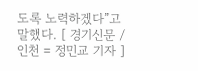도록 노력하겠다”고 말했다. [ 경기신문 / 인천 = 정민교 기자 ]